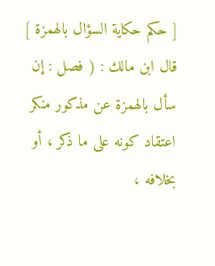[ حكم حكاية السؤال بالهمزة ]
قال ابن مالك : ( فصل : إن سأل بالهمزة عن مذكور منكر اعتقاد كونه على ما ذكر ، أو بخلافه ،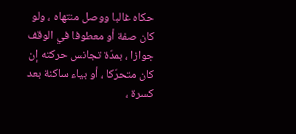حكاه غالبا ووصل منتهاه ، ولو كان صفة أو معطوفا في الوقف جوازا ، بمدّة تجانس حركته إن كان متحرّكا ، أو بياء ساكنة بعد كسرة ،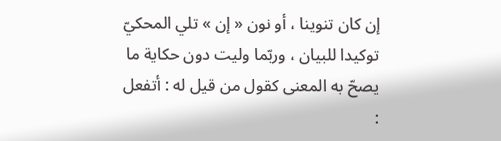إن كان تنوينا ، أو نون « إن » تلي المحكيّ توكيدا للبيان ، وربّما وليت دون حكاية ما يصحّ به المعنى كقول من قيل له : أتفعل :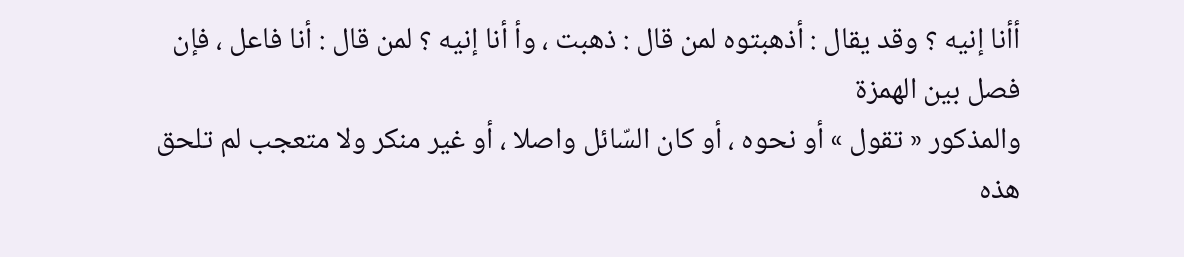أأنا إنيه ؟ وقد يقال : أذهبتوه لمن قال : ذهبت ، وأ أنا إنيه ؟ لمن قال : أنا فاعل ، فإن فصل بين الهمزة
والمذكور « تقول » أو نحوه ، أو كان السّائل واصلا ، أو غير منكر ولا متعجب لم تلحق هذه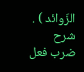الزّوائد ) .
شرح
ضرب فعل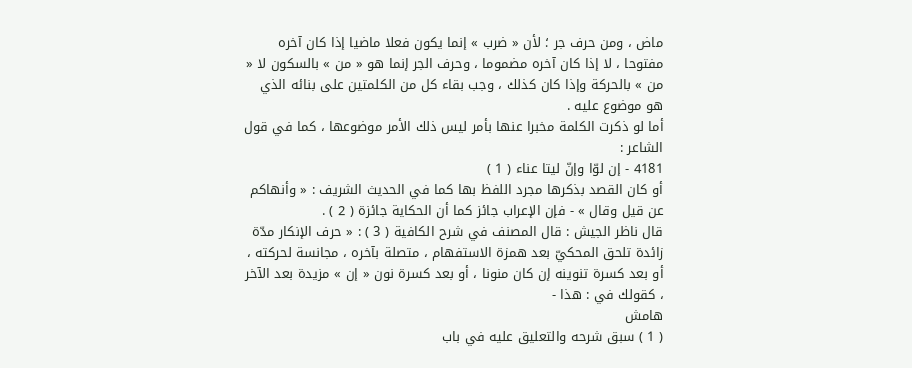ماض ، ومن حرف جر ؛ لأن « ضرب » إنما يكون فعلا ماضيا إذا كان آخره مفتوحا ، لا إذا كان آخره مضموما ، وحرف الجر إنما هو « من » بالسكون لا « من » بالحركة وإذا كان كذلك ، وجب بقاء كل من الكلمتين على بنائه الذي هو موضوع عليه .
أما لو ذكرت الكلمة مخبرا عنها بأمر ليس ذلك الأمر موضوعها ، كما في قول الشاعر :
4181 - إن لوّا وإنّ ليتا عناء ( 1 )
أو كان القصد بذكرها مجرد اللفظ بها كما في الحديث الشريف : « وأنهاكم عن قيل وقال » - فإن الإعراب جائز كما أن الحكاية جائزة ( 2 ) .
قال ناظر الجيش : قال المصنف في شرح الكافية ( 3 ) : « حرف الإنكار مدّة زائدة تلحق المحكيّ بعد همزة الاستفهام ، متصلة بآخره ، مجانسة لحركته ، أو بعد كسرة تنوينه إن كان منونا ، أو بعد كسرة نون « إن » مزيدة بعد الآخر ، كقولك في : هذا -
هامش
( 1 ) سبق شرحه والتعليق عليه في باب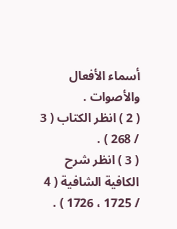أسماء الأفعال والأصوات .
( 2 ) انظر الكتاب ( 3 / 268 ) .
( 3 ) انظر شرح الكافية الشافية ( 4 / 1725 ، 1726 ) .